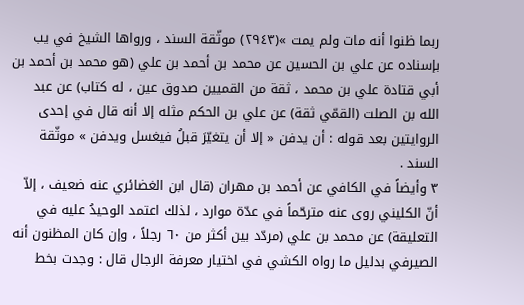ربما ظنوا أنه مات ولم يمت »(٢٩٤٣) موثّقة السند ، ورواها الشيخ في يب بإسناده عن علي بن الحسين عن محمد بن أحمد بن علي (هو محمد بن أحمد بن أبي قتادة علي بن محمد ، ثقة من القميين صدوق عين ، له كتاب) عن عبد الله بن الصلت (القمّي ثقة) عن علي بن الحكم مثله إلا أنه قال في إحدى الروايتين بعد قوله : أن يدفن « إلا أن يتغيّرَ قبلُ فيغسل ويدفن » موثّقة السند .
٣ وأيضاً في الكافي عن أحمد بن مهران (قال ابن الغضائري عنه ضعيف ، إلاّ أنّ الكليني روى عنه مترحّماً في عدّة موارد ، لذلك اعتمد الوحيدُ عليه في التعليقة) عن محمد بن علي (مردّد بين أكثر من ٦٠ رجلاً ، وإن كان المظنون أنه الصيرفي بدليل ما رواه الكشي في اختيار معرفة الرجال قال : وجدت بخط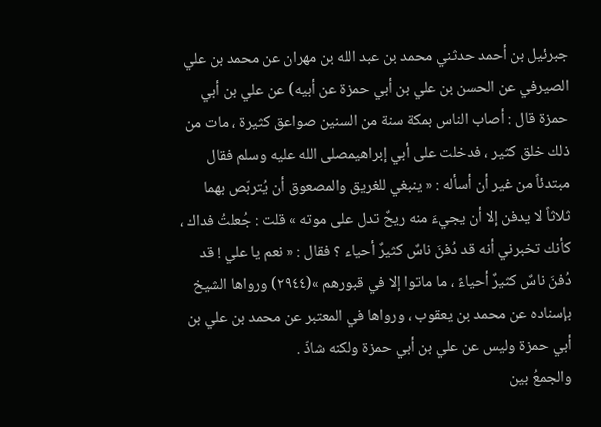جبرئيل بن أحمد حدثني محمد بن عبد الله بن مهران عن محمد بن علي الصيرفي عن الحسن بن علي بن أبي حمزة عن أبيه) عن علي بن أبي حمزة قال : أصاب الناس بمكة سنة من السنين صواعق كثيرة ، مات من ذلك خلق كثير ، فدخلت على أبي إبراهيمصلى الله عليه وسلم فقال مبتدئاً من غير أن أسأله : « ينبغي للغريق والمصعوق أن يُتربّص بهما ثلاثاً لا يدفن إلا أن يجيءَ منه ريحٌ تدل على موته » قلت : جُعلتُ فداك ، كأنك تخبرني أنه قد دُفنَ ناسٌ كثيرٌ أحياء ؟ فقال : « نعم يا علي ! قد دُفنَ ناسٌ كثيرٌ أحياءً ، ما ماتوا إلا في قبورهم »(٢٩٤٤) ورواها الشيخ بإسناده عن محمد بن يعقوب ، ورواها في المعتبر عن محمد بن علي بن أبي حمزة وليس عن علي بن أبي حمزة ولكنه شاذّ .
والجمعُ بين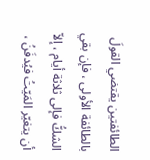الطائفتين يقتضي القولَ بالطائفة الأولى ، فإن بقي الشكُّ فإلى ثلاثة أيام ، إلاّ أن يتغيّر المَيّتُ فيُدفَنُ ،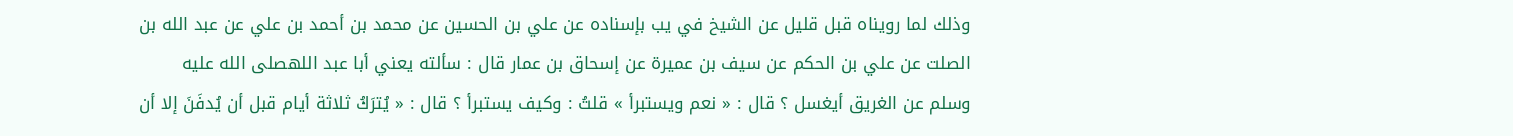وذلك لما رويناه قبل قليل عن الشيخ في يب بإسناده عن علي بن الحسين عن محمد بن أحمد بن علي عن عبد الله بن الصلت عن علي بن الحكم عن سيف بن عميرة عن إسحاق بن عمار قال : سألته يعني أبا عبد اللهصلى الله عليه وسلم عن الغريق أيغسل ؟ قال : « نعم ويستبرأ » قلتُ : وكيف يستبرأ ؟ قال : « يُترَكُ ثلاثة أيام قبل أن يُدفَنَ إلا أن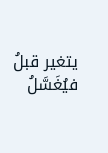يتغير قبلُ فيُغَسَّلُ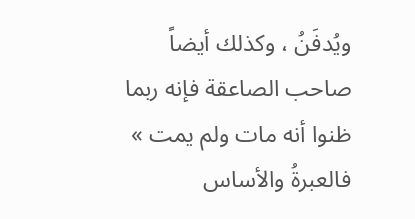ويُدفَنُ ، وكذلك أيضاً صاحب الصاعقة فإنه ربما ظنوا أنه مات ولم يمت » فالعبرةُ والأساس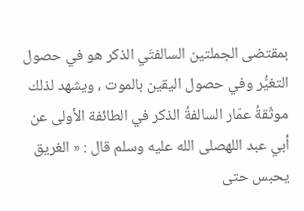بمقتضى الجملتين السالفتَي الذكر هو في حصول التغيُّر وفي حصول اليقين بالموت ، ويشهد لذلك موثّقةُ عمّار السالفةُ الذكر في الطائفة الأولى عن أبي عبد اللهصلى الله عليه وسلم قال : « الغريق يحبس حتى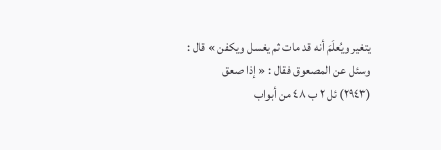يتغير ويُعلَمَ أنه قد مات ثم يغسل ويكفن » قال : وسئل عن المصعوق فقال : « إذا صعق
(٢٩٤٣) ئل ٢ ب ٤٨ من أبواب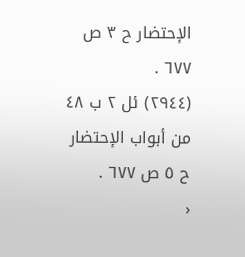الإحتضار ح ٣ ص ٦٧٧ .
(٢٩٤٤) ئل ٢ ب ٤٨ من أبواب الإحتضار ح ٥ ص ٦٧٧ .
‹